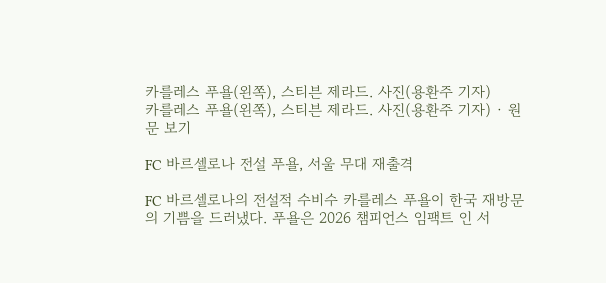카를레스 푸욜(왼쪽), 스티븐 제라드. 사진(용환주 기자)
카를레스 푸욜(왼쪽), 스티븐 제라드. 사진(용환주 기자) · 원문 보기

FC 바르셀로나 전설 푸욜, 서울 무대 재출격

FC 바르셀로나의 전설적 수비수 카를레스 푸욜이 한국 재방문의 기쁨을 드러냈다. 푸욜은 2026 챔피언스 임팩트 인 서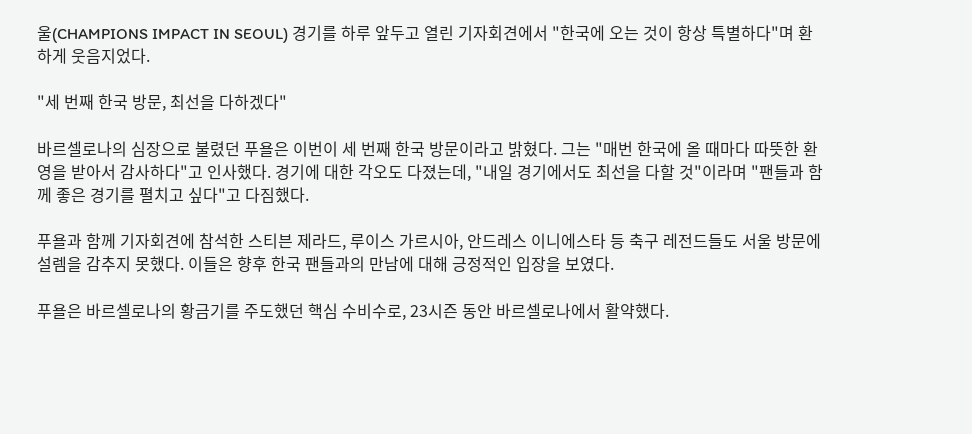울(CHAMPIONS IMPACT IN SEOUL) 경기를 하루 앞두고 열린 기자회견에서 "한국에 오는 것이 항상 특별하다"며 환하게 웃음지었다.

"세 번째 한국 방문, 최선을 다하겠다"

바르셀로나의 심장으로 불렸던 푸욜은 이번이 세 번째 한국 방문이라고 밝혔다. 그는 "매번 한국에 올 때마다 따뜻한 환영을 받아서 감사하다"고 인사했다. 경기에 대한 각오도 다졌는데, "내일 경기에서도 최선을 다할 것"이라며 "팬들과 함께 좋은 경기를 펼치고 싶다"고 다짐했다.

푸욜과 함께 기자회견에 참석한 스티븐 제라드, 루이스 가르시아, 안드레스 이니에스타 등 축구 레전드들도 서울 방문에 설렘을 감추지 못했다. 이들은 향후 한국 팬들과의 만남에 대해 긍정적인 입장을 보였다.

푸욜은 바르셀로나의 황금기를 주도했던 핵심 수비수로, 23시즌 동안 바르셀로나에서 활약했다.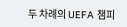두 차례의 UEFA 챔피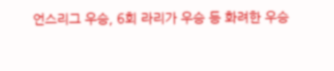언스리그 우승, 6회 라리가 우승 등 화려한 우승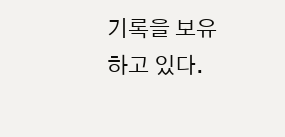기록을 보유하고 있다.